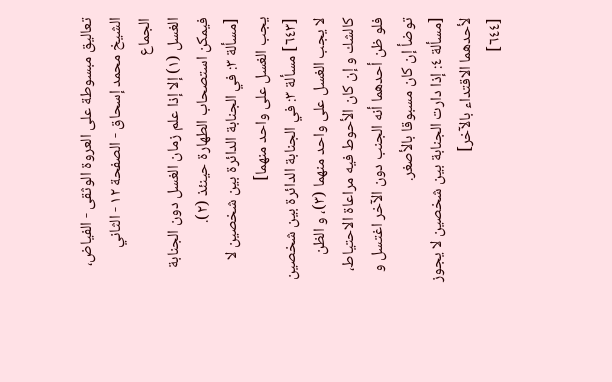تعاليق مبسوطة على العروة الوثقى - الفياض، الشيخ محمد إسحاق - الصفحة ١٢ - الثاني الجماع
الغسل (١) إلا إذا علم زمان الغسل دون الجنابة فيمكن استصحاب الطهارة حينئذ (٢).
[مسألة ٣: في الجنابة الدائرة بين شخصين لا يجب الغسل على واحد منهما]
[٦٤٣] مسألة ٣: في الجنابة الدائرة بين شخصين لا يجب الغسل على واحد منهما (٣)، و الظن كالشك و إن كان الأحوط فيه مراعاة الاحتياط، فلو ظن أحدهما أنه الجنب دون الآخر اغتسل و توضأ إن كان مسبوقا بالأصغر.
[مسألة ٤: إذا دارت الجنابة بين شخصين لا يجوز لأحدهما الاقتداء بالآخر]
[٦٤٤]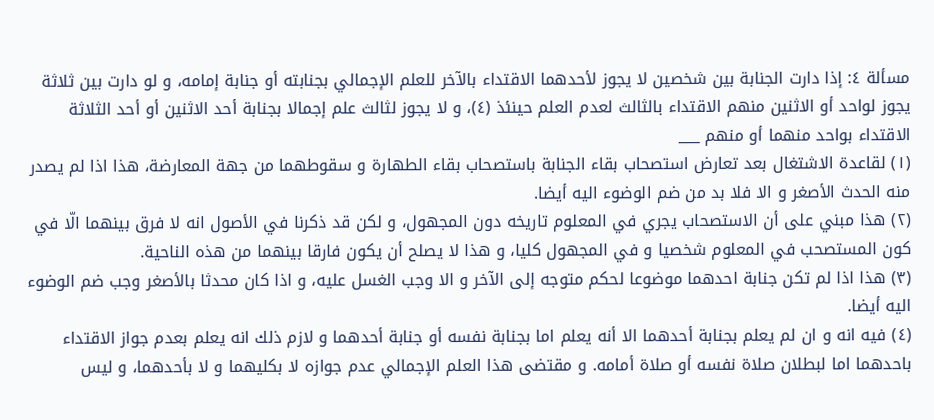مسألة ٤: إذا دارت الجنابة بين شخصين لا يجوز لأحدهما الاقتداء بالآخر للعلم الإجمالي بجنابته أو جنابة إمامه، و لو دارت بين ثلاثة يجوز لواحد أو الاثنين منهم الاقتداء بالثالث لعدم العلم حينئذ (٤)، و لا يجوز لثالث علم إجمالا بجنابة أحد الاثنين أو أحد الثلاثة الاقتداء بواحد منهما أو منهم ___
(١) لقاعدة الاشتغال بعد تعارض استصحاب بقاء الجنابة باستصحاب بقاء الطهارة و سقوطهما من جهة المعارضة، هذا اذا لم يصدر منه الحدث الأصغر و الا فلا بد من ضم الوضوء اليه أيضا.
(٢) هذا مبني على أن الاستصحاب يجري في المعلوم تاريخه دون المجهول، و لكن قد ذكرنا في الأصول انه لا فرق بينهما الّا في كون المستصحب في المعلوم شخصيا و في المجهول كليا، و هذا لا يصلح أن يكون فارقا بينهما من هذه الناحية.
(٣) هذا اذا لم تكن جنابة احدهما موضوعا لحكم متوجه إلى الآخر و الا وجب الغسل عليه، و اذا كان محدثا بالأصغر وجب ضم الوضوء اليه أيضا.
(٤) فيه انه و ان لم يعلم بجنابة أحدهما الا أنه يعلم اما بجنابة نفسه أو جنابة أحدهما و لازم ذلك انه يعلم بعدم جواز الاقتداء باحدهما اما لبطلان صلاة نفسه أو صلاة أمامه. و مقتضى هذا العلم الإجمالي عدم جوازه لا بكليهما و لا بأحدهما، و ليس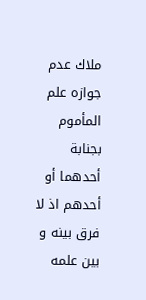ملاك عدم جوازه علم المأموم بجنابة أحدهما أو أحدهم اذ لا فرق بينه و بين علمه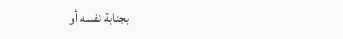بجنابة نفسه أو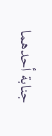جنابة أحدهما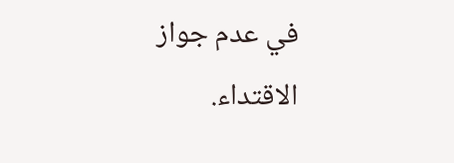في عدم جواز الاقتداء.